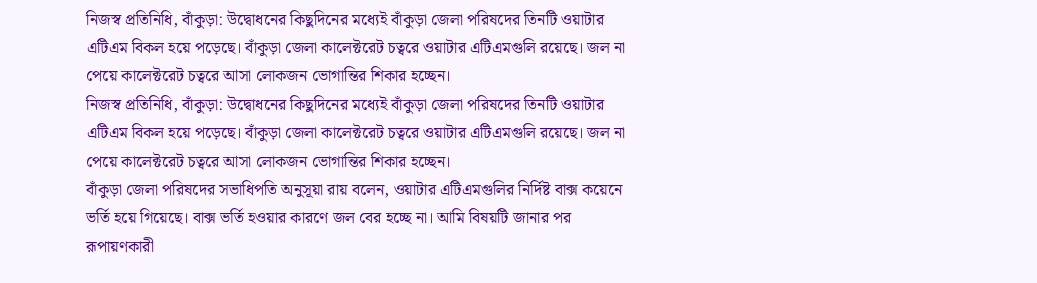নিজস্ব প্রতিনিধি, বাঁকুড়া: উদ্বোধনের কিছুদিনের মধ্যেই বাঁকুড়া জেলা পরিষদের তিনটি ওয়াটার এটিএম বিকল হয়ে পড়েছে। বাঁকুড়া জেলা কালেক্টরেট চত্বরে ওয়াটার এটিএমগুলি রয়েছে। জল না পেয়ে কালেক্টরেট চত্বরে আসা লোকজন ভোগান্তির শিকার হচ্ছেন।
নিজস্ব প্রতিনিধি, বাঁকুড়া: উদ্বোধনের কিছুদিনের মধ্যেই বাঁকুড়া জেলা পরিষদের তিনটি ওয়াটার এটিএম বিকল হয়ে পড়েছে। বাঁকুড়া জেলা কালেক্টরেট চত্বরে ওয়াটার এটিএমগুলি রয়েছে। জল না পেয়ে কালেক্টরেট চত্বরে আসা লোকজন ভোগান্তির শিকার হচ্ছেন।
বাঁকুড়া জেলা পরিষদের সভাধিপতি অনুসূয়া রায় বলেন, ওয়াটার এটিএমগুলির নির্দিষ্ট বাক্স কয়েনে ভর্তি হয়ে গিয়েছে। বাক্স ভর্তি হওয়ার কারণে জল বের হচ্ছে না। আমি বিষয়টি জানার পর রূপায়ণকারী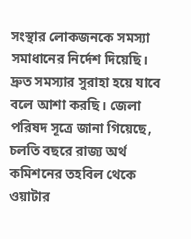সংস্থার লোকজনকে সমস্যা সমাধানের নির্দেশ দিয়েছি। দ্রুত সমস্যার সুরাহা হয়ে যাবে বলে আশা করছি। জেলা পরিষদ সূত্রে জানা গিয়েছে, চলতি বছরে রাজ্য অর্থ কমিশনের তহবিল থেকে ওয়াটার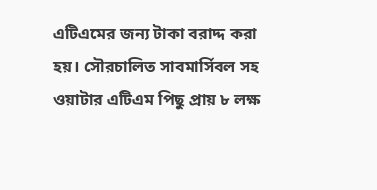এটিএমের জন্য টাকা বরাদ্দ করা হয়। সৌরচালিত সাবমার্সিবল সহ ওয়াটার এটিএম পিছু প্রায় ৮ লক্ষ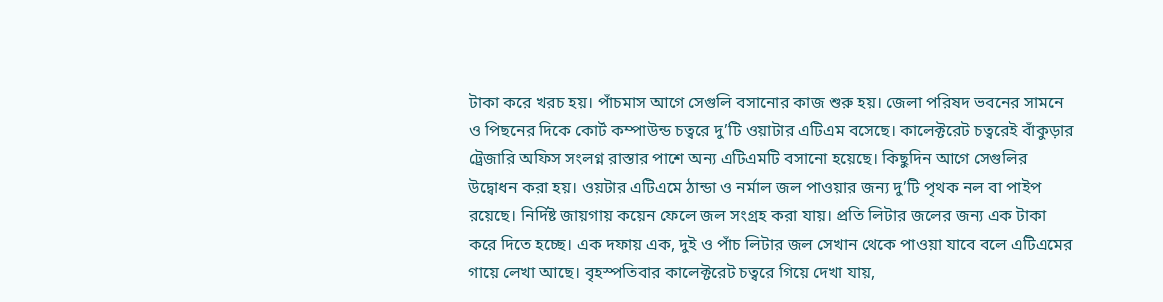টাকা করে খরচ হয়। পাঁচমাস আগে সেগুলি বসানোর কাজ শুরু হয়। জেলা পরিষদ ভবনের সামনে ও পিছনের দিকে কোর্ট কম্পাউন্ড চত্বরে দু’টি ওয়াটার এটিএম বসেছে। কালেক্টরেট চত্বরেই বাঁকুড়ার ট্রেজারি অফিস সংলগ্ন রাস্তার পাশে অন্য এটিএমটি বসানো হয়েছে। কিছুদিন আগে সেগুলির উদ্বোধন করা হয়। ওয়টার এটিএমে ঠান্ডা ও নর্মাল জল পাওয়ার জন্য দু’টি পৃথক নল বা পাইপ রয়েছে। নির্দিষ্ট জায়গায় কয়েন ফেলে জল সংগ্রহ করা যায়। প্রতি লিটার জলের জন্য এক টাকা করে দিতে হচ্ছে। এক দফায় এক, দুই ও পাঁচ লিটার জল সেখান থেকে পাওয়া যাবে বলে এটিএমের গায়ে লেখা আছে। বৃহস্পতিবার কালেক্টরেট চত্বরে গিয়ে দেখা যায়,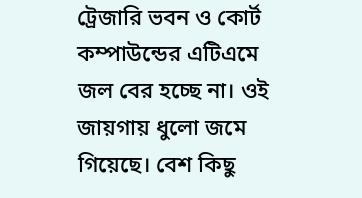ট্রেজারি ভবন ও কোর্ট কম্পাউন্ডের এটিএমে জল বের হচ্ছে না। ওই জায়গায় ধুলো জমে গিয়েছে। বেশ কিছু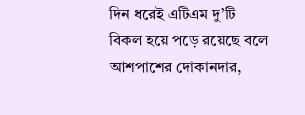দিন ধরেই এটিএম দু’টি বিকল হয়ে পড়ে রয়েছে বলে আশপাশের দোকানদার,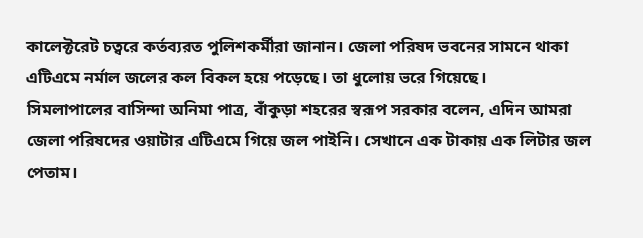কালেক্টরেট চত্বরে কর্তব্যরত পুলিশকর্মীরা জানান। জেলা পরিষদ ভবনের সামনে থাকা এটিএমে নর্মাল জলের কল বিকল হয়ে পড়েছে। তা ধুলোয় ভরে গিয়েছে।
সিমলাপালের বাসিন্দা অনিমা পাত্র, বাঁকুড়া শহরের স্বরূপ সরকার বলেন, এদিন আমরা জেলা পরিষদের ওয়াটার এটিএমে গিয়ে জল পাইনি। সেখানে এক টাকায় এক লিটার জল পেতাম।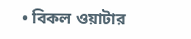• বিকল ওয়াটার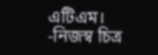এটিএম। -নিজস্ব চিত্র